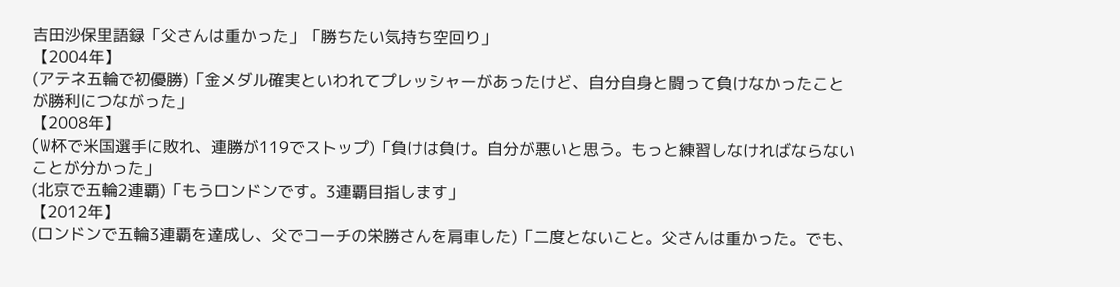吉田沙保里語録「父さんは重かった」「勝ちたい気持ち空回り」
【2004年】
(アテネ五輪で初優勝)「金メダル確実といわれてプレッシャーがあったけど、自分自身と闘って負けなかったことが勝利につながった」
【2008年】
(W杯で米国選手に敗れ、連勝が119でストップ)「負けは負け。自分が悪いと思う。もっと練習しなければならないことが分かった」
(北京で五輪2連覇)「もうロンドンです。3連覇目指します」
【2012年】
(ロンドンで五輪3連覇を達成し、父でコーチの栄勝さんを肩車した)「二度とないこと。父さんは重かった。でも、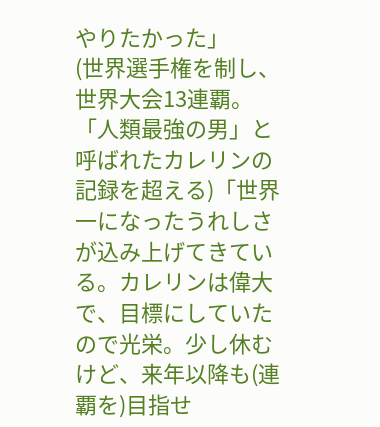やりたかった」
(世界選手権を制し、世界大会13連覇。「人類最強の男」と呼ばれたカレリンの記録を超える)「世界一になったうれしさが込み上げてきている。カレリンは偉大で、目標にしていたので光栄。少し休むけど、来年以降も(連覇を)目指せ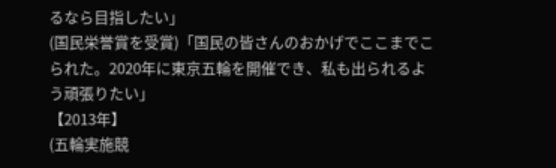るなら目指したい」
(国民栄誉賞を受賞)「国民の皆さんのおかげでここまでこられた。2020年に東京五輪を開催でき、私も出られるよう頑張りたい」
【2013年】
(五輪実施競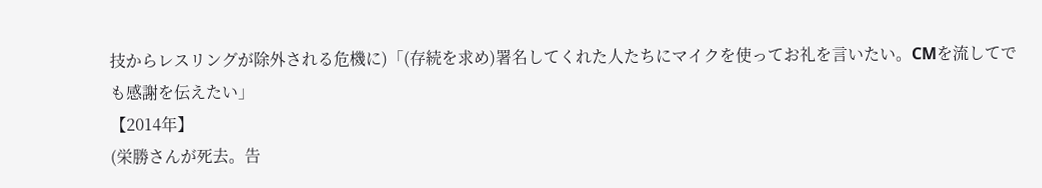技からレスリングが除外される危機に)「(存続を求め)署名してくれた人たちにマイクを使ってお礼を言いたい。CMを流してでも感謝を伝えたい」
【2014年】
(栄勝さんが死去。告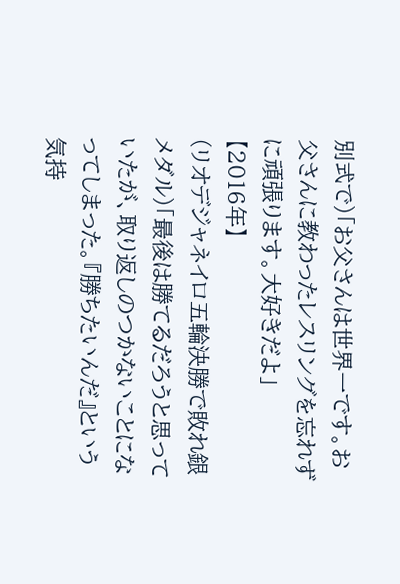別式で)「お父さんは世界一です。お父さんに教わったレスリングを忘れずに頑張ります。大好きだよ」
【2016年】
(リオデジャネイロ五輪決勝で敗れ銀メダル)「最後は勝てるだろうと思っていたが、取り返しのつかないことになってしまった。『勝ちたいんだ』という気持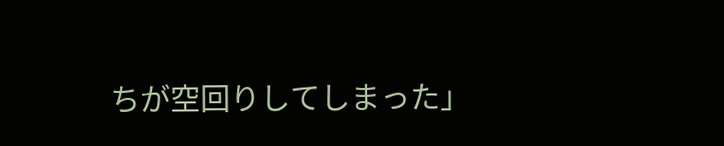ちが空回りしてしまった」